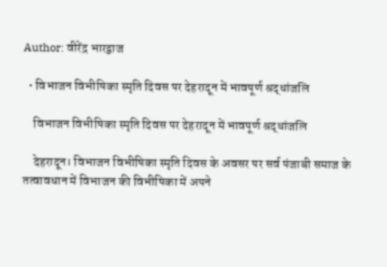Author: वीरेंद्र भारद्वाज

  • विभाजन विभीषिका स्मृति दिवस पर देहरादून में भावपूर्ण श्रद्धांजलि

    विभाजन विभीषिका स्मृति दिवस पर देहरादून में भावपूर्ण श्रद्धांजलि

    देहरादून। विभाजन विभीषिका स्मृति दिवस के अवसर पर सर्व पंजाबी समाज के तत्वावधान में विभाजन की विभीषिका में अपने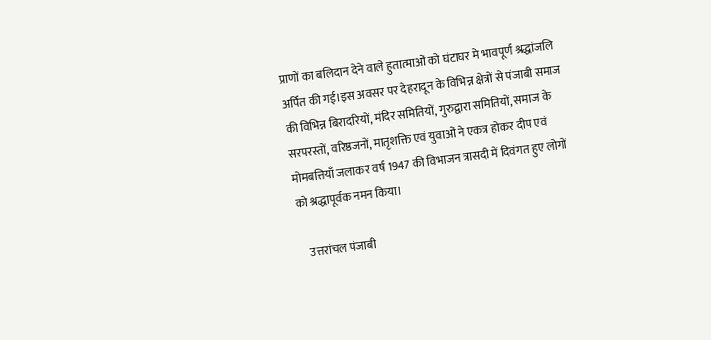प्राणों का बलिदान देने वाले हुतात्माओं को घंटाघर मे भावपूर्ण श्रद्धांजलि अर्पित की गई।इस अवसर पर देहरादून के विभिन्न क्षेत्रों से पंजाबी समाज की विभिन्न बिरादरियों, मंदिर समितियों, गुरुद्वारा समितियों, समाज के सरपरस्तों, वरिष्ठजनों, मातृशक्ति एवं युवाओं ने एकत्र होकर दीप एवं मोमबत्तियाँ जलाकर वर्ष 1947 की विभाजन त्रासदी में दिवंगत हुए लोगों को श्रद्धापूर्वक नमन किया।

    उत्तरांचल पंजाबी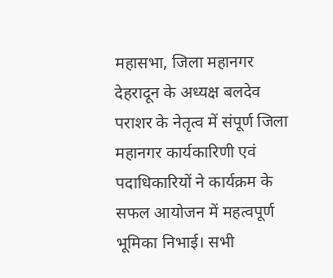महासभा, जिला महानगर देहरादून के अध्यक्ष बलदेव पराशर के नेतृत्व में संपूर्ण जिला महानगर कार्यकारिणी एवं पदाधिकारियों ने कार्यक्रम के सफल आयोजन में महत्वपूर्ण भूमिका निभाई। सभी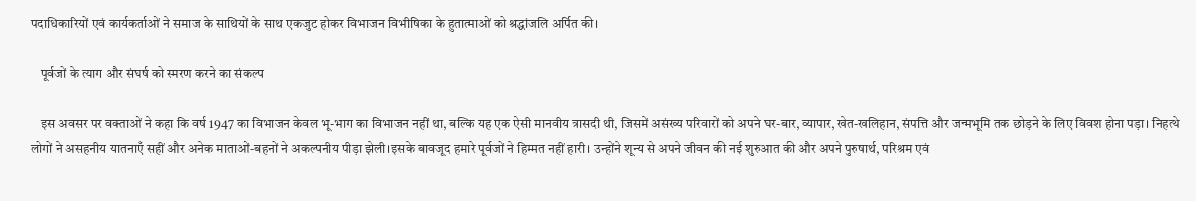पदाधिकारियों एवं कार्यकर्ताओं ने समाज के साथियों के साथ एकजुट होकर विभाजन विभीषिका के हुतात्माओं को श्रद्धांजलि अर्पित की।

    पूर्वजों के त्याग और संघर्ष को स्मरण करने का संकल्प

    इस अवसर पर वक्ताओं ने कहा कि वर्ष 1947 का विभाजन केवल भू-भाग का विभाजन नहीं था, बल्कि यह एक ऐसी मानवीय त्रासदी थी, जिसमें असंख्य परिवारों को अपने घर-बार, व्यापार, खेत-खलिहान, संपत्ति और जन्मभूमि तक छोड़ने के लिए विवश होना पड़ा। निहत्थे लोगों ने असहनीय यातनाएँ सहीं और अनेक माताओं-बहनों ने अकल्पनीय पीड़ा झेली।इसके बावजूद हमारे पूर्वजों ने हिम्मत नहीं हारी। उन्होंने शून्य से अपने जीवन की नई शुरुआत की और अपने पुरुषार्थ, परिश्रम एवं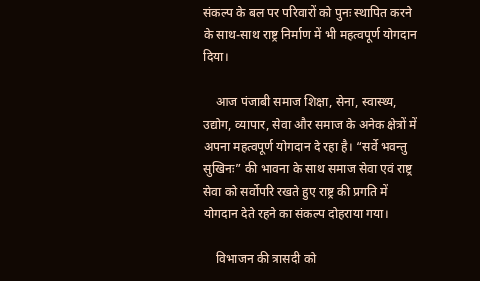संकल्प के बल पर परिवारों को पुनः स्थापित करने के साथ-साथ राष्ट्र निर्माण में भी महत्वपूर्ण योगदान दिया।

    आज पंजाबी समाज शिक्षा, सेना, स्वास्थ्य, उद्योग, व्यापार, सेवा और समाज के अनेक क्षेत्रों में अपना महत्वपूर्ण योगदान दे रहा है। “सर्वे भवन्तु सुखिनः” की भावना के साथ समाज सेवा एवं राष्ट्र सेवा को सर्वोपरि रखते हुए राष्ट्र की प्रगति में योगदान देते रहने का संकल्प दोहराया गया।

    विभाजन की त्रासदी को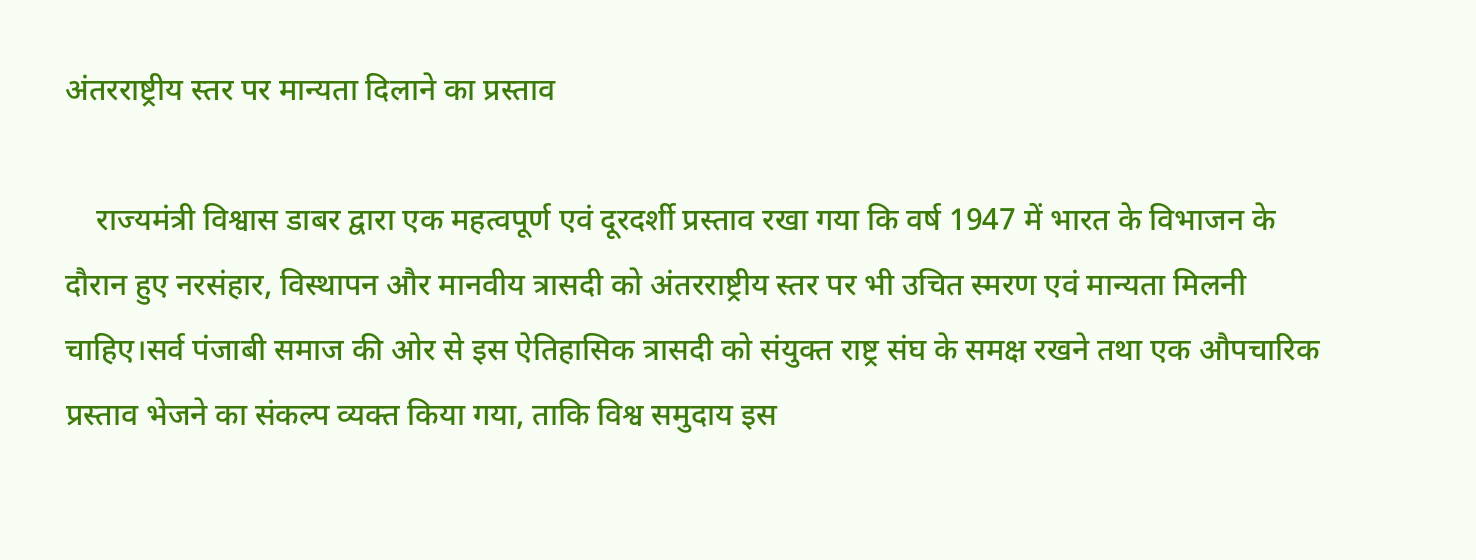अंतरराष्ट्रीय स्तर पर मान्यता दिलाने का प्रस्ताव

    राज्यमंत्री विश्वास डाबर द्वारा एक महत्वपूर्ण एवं दूरदर्शी प्रस्ताव रखा गया कि वर्ष 1947 में भारत के विभाजन के दौरान हुए नरसंहार, विस्थापन और मानवीय त्रासदी को अंतरराष्ट्रीय स्तर पर भी उचित स्मरण एवं मान्यता मिलनी चाहिए।सर्व पंजाबी समाज की ओर से इस ऐतिहासिक त्रासदी को संयुक्त राष्ट्र संघ के समक्ष रखने तथा एक औपचारिक प्रस्ताव भेजने का संकल्प व्यक्त किया गया, ताकि विश्व समुदाय इस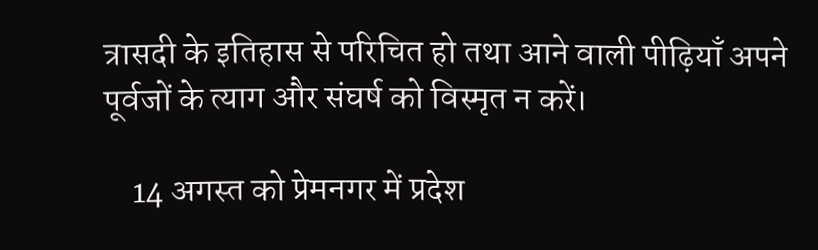त्रासदी के इतिहास से परिचित हो तथा आने वाली पीढ़ियाँ अपने पूर्वजों के त्याग और संघर्ष को विस्मृत न करें।

    14 अगस्त को प्रेमनगर में प्रदेश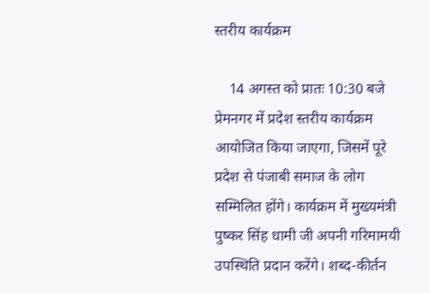स्तरीय कार्यक्रम

    14 अगस्त को प्रातः 10:30 बजे प्रेमनगर में प्रदेश स्तरीय कार्यक्रम आयोजित किया जाएगा, जिसमें पूरे प्रदेश से पंजाबी समाज के लोग सम्मिलित होंगे। कार्यक्रम में मुख्यमंत्री पुष्कर सिंह धामी जी अपनी गरिमामयी उपस्थिति प्रदान करेंगे। शब्द-कीर्तन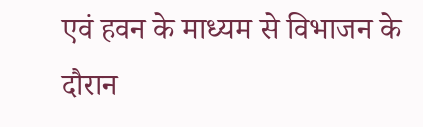एवं हवन के माध्यम से विभाजन के दौरान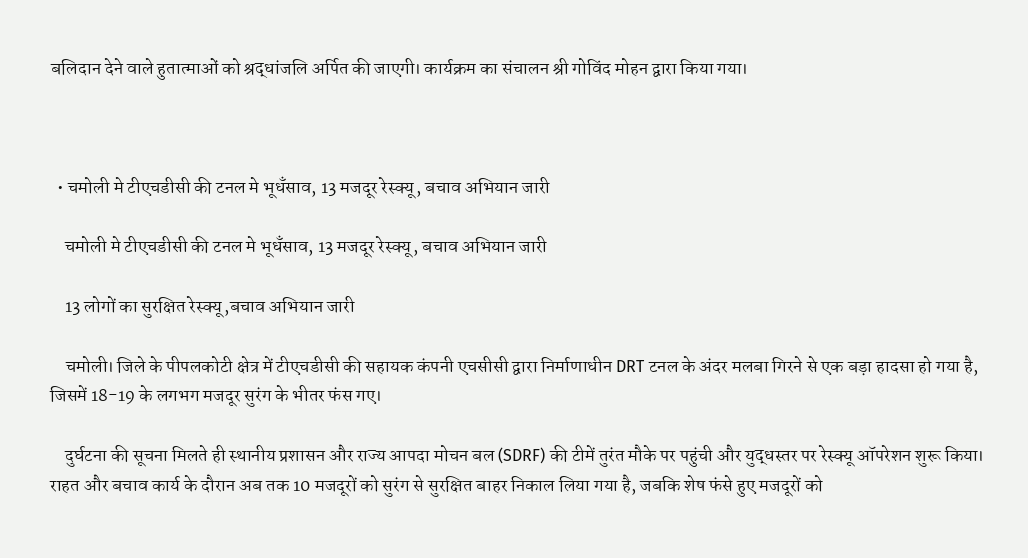बलिदान देने वाले हुतात्माओं को श्रद्धांजलि अर्पित की जाएगी। कार्यक्रम का संचालन श्री गोविंद मोहन द्वारा किया गया।



  • चमोली मे टीएचडीसी की टनल मे भूधँसाव, 13 मजदूर रेस्क्यू, बचाव अभियान जारी

    चमोली मे टीएचडीसी की टनल मे भूधँसाव, 13 मजदूर रेस्क्यू, बचाव अभियान जारी

    13 लोगों का सुरक्षित रेस्क्यू,बचाव अभियान जारी

    चमोली। जिले के पीपलकोटी क्षेत्र में टीएचडीसी की सहायक कंपनी एचसीसी द्वारा निर्माणाधीन DRT टनल के अंदर मलबा गिरने से एक बड़ा हादसा हो गया है, जिसमें 18-19 के लगभग मजदूर सुरंग के भीतर फंस गए।

    दुर्घटना की सूचना मिलते ही स्थानीय प्रशासन और राज्य आपदा मोचन बल (SDRF) की टीमें तुरंत मौके पर पहुंची और युद्धस्तर पर रेस्क्यू ऑपरेशन शुरू किया। राहत और बचाव कार्य के दौरान अब तक 10 मजदूरों को सुरंग से सुरक्षित बाहर निकाल लिया गया है, जबकि शेष फंसे हुए मजदूरों को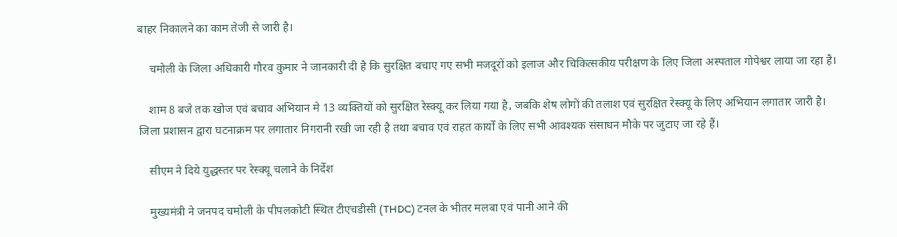बाहर निकालने का काम तेजी से जारी है।

    चमोली के जिला अधिकारी गौरव कुमार ने जानकारी दी है कि सुरक्षित बचाए गए सभी मजदूरों को इलाज और चिकित्सकीय परीक्षण के लिए जिला अस्पताल गोपेश्वर लाया जा रहा है।

    शाम 8 बजे तक खोज एवं बचाव अभियान मे 13 व्यक्तियों को सुरक्षित रेस्क्यू कर लिया गया है, जबकि शेष लोगों की तलाश एवं सुरक्षित रेस्क्यू के लिए अभियान लगातार जारी है। जिला प्रशासन द्वारा घटनाक्रम पर लगातार निगरानी रखी जा रही है तथा बचाव एवं राहत कार्यों के लिए सभी आवश्यक संसाधन मौके पर जुटाए जा रहे हैं।

    सीएम ने दिये युद्धस्तर पर रेस्क्यू चलाने के निर्देश

    मुख्यमंत्री ने जनपद चमोली के पीपलकोटी स्थित टीएचडीसी (THDC) टनल के भीतर मलबा एवं पानी आने की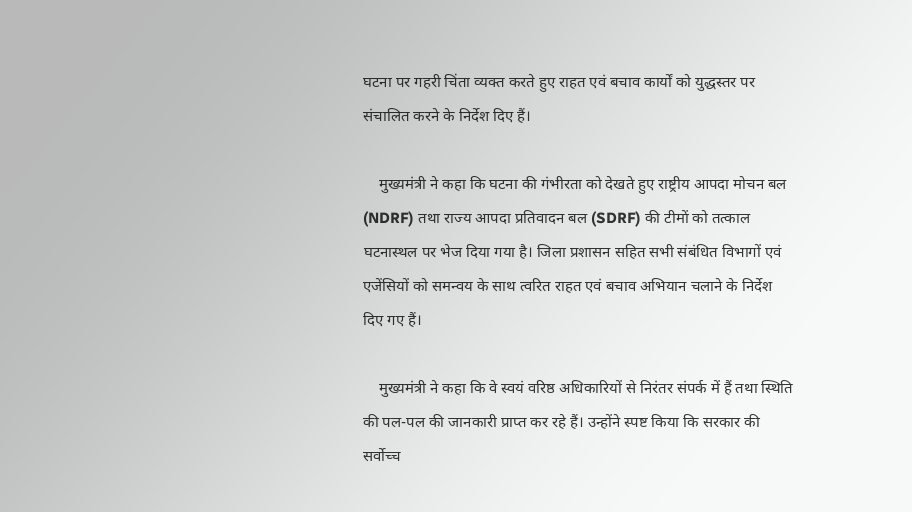घटना पर गहरी चिंता व्यक्त करते हुए राहत एवं बचाव कार्यों को युद्धस्तर पर संचालित करने के निर्देश दिए हैं।

    मुख्यमंत्री ने कहा कि घटना की गंभीरता को देखते हुए राष्ट्रीय आपदा मोचन बल (NDRF) तथा राज्य आपदा प्रतिवादन बल (SDRF) की टीमों को तत्काल घटनास्थल पर भेज दिया गया है। जिला प्रशासन सहित सभी संबंधित विभागों एवं एजेंसियों को समन्वय के साथ त्वरित राहत एवं बचाव अभियान चलाने के निर्देश दिए गए हैं।

    मुख्यमंत्री ने कहा कि वे स्वयं वरिष्ठ अधिकारियों से निरंतर संपर्क में हैं तथा स्थिति की पल-पल की जानकारी प्राप्त कर रहे हैं। उन्होंने स्पष्ट किया कि सरकार की सर्वोच्च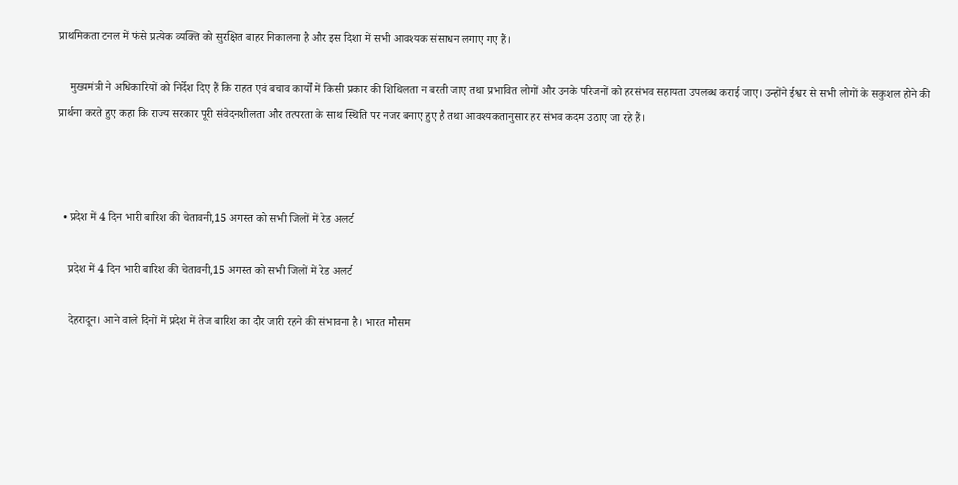प्राथमिकता टनल में फंसे प्रत्येक व्यक्ति को सुरक्षित बाहर निकालना है और इस दिशा में सभी आवश्यक संसाधन लगाए गए हैं।

    मुख्यमंत्री ने अधिकारियों को निर्देश दिए हैं कि राहत एवं बचाव कार्यों में किसी प्रकार की शिथिलता न बरती जाए तथा प्रभावित लोगों और उनके परिजनों को हरसंभव सहायता उपलब्ध कराई जाए। उन्होंने ईश्वर से सभी लोगों के सकुशल होने की प्रार्थना करते हुए कहा कि राज्य सरकार पूरी संवेदनशीलता और तत्परता के साथ स्थिति पर नजर बनाए हुए है तथा आवश्यकतानुसार हर संभव कदम उठाए जा रहे हैं।



  • प्रदेश में 4 दिन भारी बारिश की चेतावनी,15 अगस्त को सभी जिलों में रेड अलर्ट

    प्रदेश में 4 दिन भारी बारिश की चेतावनी,15 अगस्त को सभी जिलों में रेड अलर्ट

    देहरादून। आने वाले दिनों में प्रदेश में तेज बारिश का दौर जारी रहने की संभावना है। भारत मौसम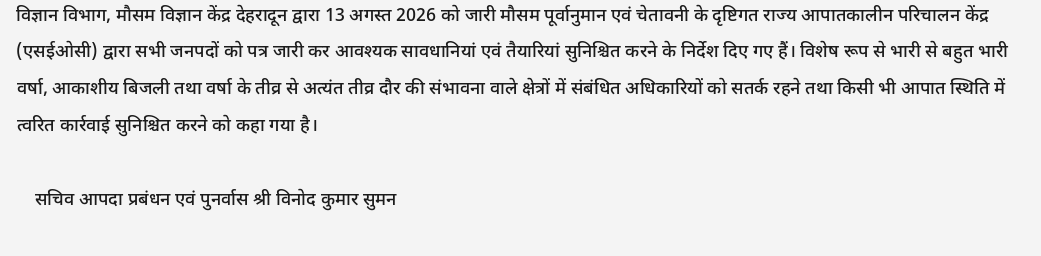विज्ञान विभाग, मौसम विज्ञान केंद्र देहरादून द्वारा 13 अगस्त 2026 को जारी मौसम पूर्वानुमान एवं चेतावनी के दृष्टिगत राज्य आपातकालीन परिचालन केंद्र (एसईओसी) द्वारा सभी जनपदों को पत्र जारी कर आवश्यक सावधानियां एवं तैयारियां सुनिश्चित करने के निर्देश दिए गए हैं। विशेष रूप से भारी से बहुत भारी वर्षा, आकाशीय बिजली तथा वर्षा के तीव्र से अत्यंत तीव्र दौर की संभावना वाले क्षेत्रों में संबंधित अधिकारियों को सतर्क रहने तथा किसी भी आपात स्थिति में त्वरित कार्रवाई सुनिश्चित करने को कहा गया है।

    सचिव आपदा प्रबंधन एवं पुनर्वास श्री विनोद कुमार सुमन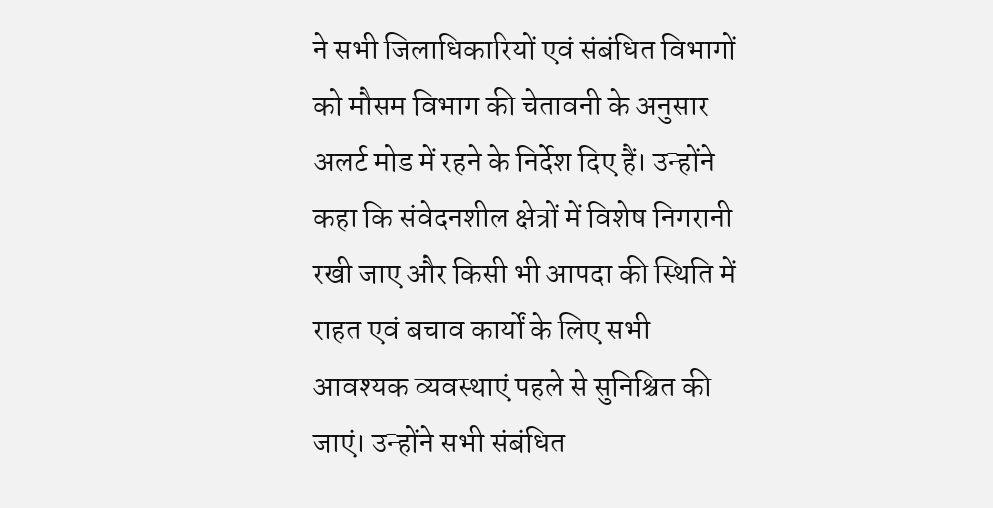ने सभी जिलाधिकारियों एवं संबंधित विभागों को मौसम विभाग की चेतावनी के अनुसार अलर्ट मोड में रहने के निर्देश दिए हैं। उन्होंने कहा कि संवेदनशील क्षेत्रों में विशेष निगरानी रखी जाए और किसी भी आपदा की स्थिति में राहत एवं बचाव कार्यों के लिए सभी आवश्यक व्यवस्थाएं पहले से सुनिश्चित की जाएं। उन्होंने सभी संबंधित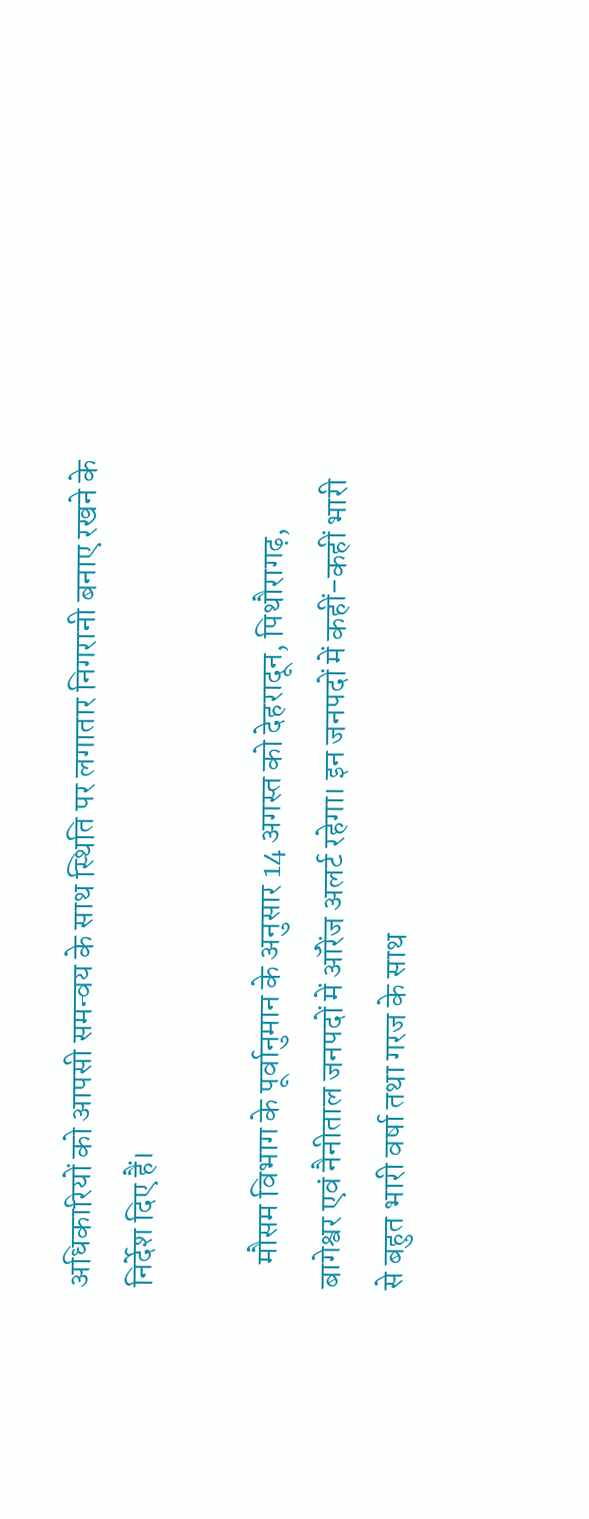अधिकारियों को आपसी समन्वय के साथ स्थिति पर लगातार निगरानी बनाए रखने के निर्देश दिए हैं।

    मौसम विभाग के पूर्वानुमान के अनुसार 14 अगस्त को देहरादून, पिथौरागढ़, बागेश्वर एवं नैनीताल जनपदों में ऑरेंज अलर्ट रहेगा। इन जनपदों में कहीं-कहीं भारी से बहुत भारी वर्षा तथा गरज के साथ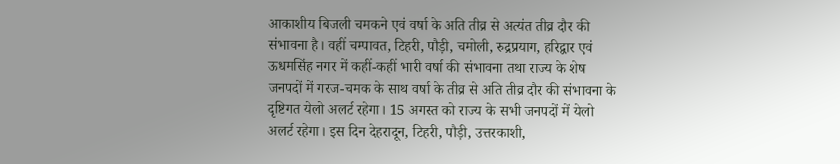आकाशीय बिजली चमकने एवं वर्षा के अति तीव्र से अत्यंत तीव्र दौर की संभावना है। वहीं चम्पावत, टिहरी, पौड़ी, चमोली, रुद्रप्रयाग, हरिद्वार एवं ऊधमसिंह नगर में कहीं-कहीं भारी वर्षा की संभावना तथा राज्य के शेष जनपदों में गरज-चमक के साथ वर्षा के तीव्र से अति तीव्र दौर की संभावना के दृष्टिगत येलो अलर्ट रहेगा। 15 अगस्त को राज्य के सभी जनपदों में येलो अलर्ट रहेगा। इस दिन देहरादून, टिहरी, पौड़ी, उत्तरकाशी,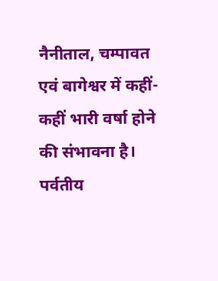नैनीताल, चम्पावत एवं बागेश्वर में कहीं-कहीं भारी वर्षा होने की संभावना है। पर्वतीय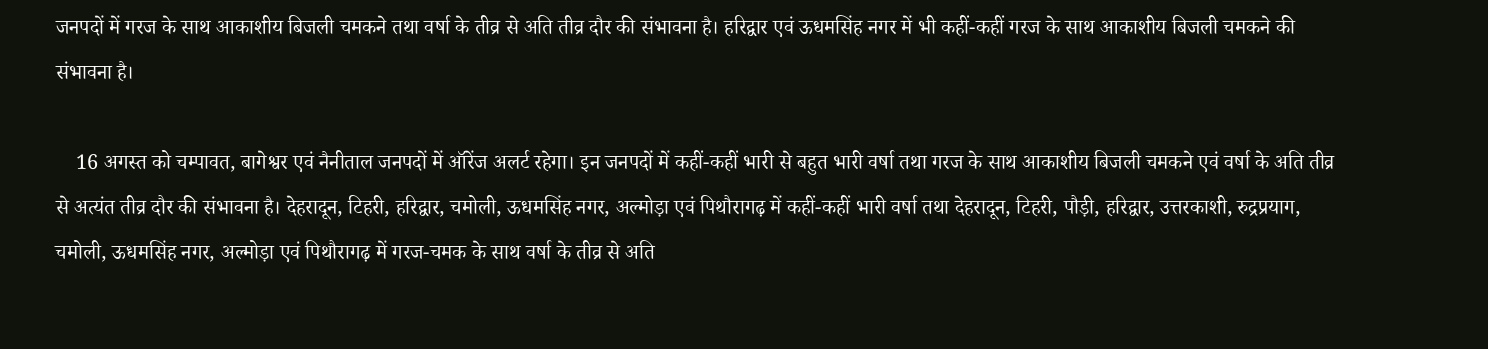जनपदों में गरज के साथ आकाशीय बिजली चमकने तथा वर्षा के तीव्र से अति तीव्र दौर की संभावना है। हरिद्वार एवं ऊधमसिंह नगर में भी कहीं-कहीं गरज के साथ आकाशीय बिजली चमकने की संभावना है।

    16 अगस्त को चम्पावत, बागेश्वर एवं नैनीताल जनपदों में ऑरेंज अलर्ट रहेगा। इन जनपदों में कहीं-कहीं भारी से बहुत भारी वर्षा तथा गरज के साथ आकाशीय बिजली चमकने एवं वर्षा के अति तीव्र से अत्यंत तीव्र दौर की संभावना है। देहरादून, टिहरी, हरिद्वार, चमोली, ऊधमसिंह नगर, अल्मोड़ा एवं पिथौरागढ़ में कहीं-कहीं भारी वर्षा तथा देहरादून, टिहरी, पौड़ी, हरिद्वार, उत्तरकाशी, रुद्रप्रयाग, चमोली, ऊधमसिंह नगर, अल्मोड़ा एवं पिथौरागढ़ में गरज-चमक के साथ वर्षा के तीव्र से अति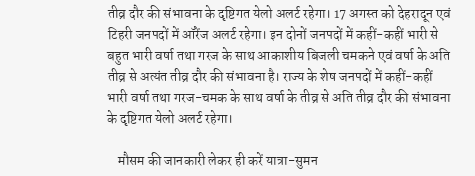तीव्र दौर की संभावना के दृष्टिगत येलो अलर्ट रहेगा। 17 अगस्त को देहरादून एवं टिहरी जनपदों में ऑरेंज अलर्ट रहेगा। इन दोनों जनपदों में कहीं-कहीं भारी से बहुत भारी वर्षा तथा गरज के साथ आकाशीय बिजली चमकने एवं वर्षा के अति तीव्र से अत्यंत तीव्र दौर की संभावना है। राज्य के शेष जनपदों में कहीं-कहीं भारी वर्षा तथा गरज-चमक के साथ वर्षा के तीव्र से अति तीव्र दौर की संभावना के दृष्टिगत येलो अलर्ट रहेगा।

    मौसम की जानकारी लेकर ही करें यात्रा-सुमन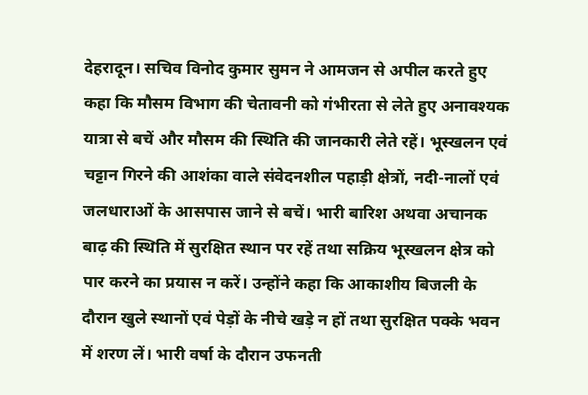देहरादून। सचिव विनोद कुमार सुमन ने आमजन से अपील करते हुए कहा कि मौसम विभाग की चेतावनी को गंभीरता से लेते हुए अनावश्यक यात्रा से बचें और मौसम की स्थिति की जानकारी लेते रहें। भूस्खलन एवं चट्टान गिरने की आशंका वाले संवेदनशील पहाड़ी क्षेत्रों, नदी-नालों एवं जलधाराओं के आसपास जाने से बचें। भारी बारिश अथवा अचानक बाढ़ की स्थिति में सुरक्षित स्थान पर रहें तथा सक्रिय भूस्खलन क्षेत्र को पार करने का प्रयास न करें। उन्होंने कहा कि आकाशीय बिजली के दौरान खुले स्थानों एवं पेड़ों के नीचे खड़े न हों तथा सुरक्षित पक्के भवन में शरण लें। भारी वर्षा के दौरान उफनती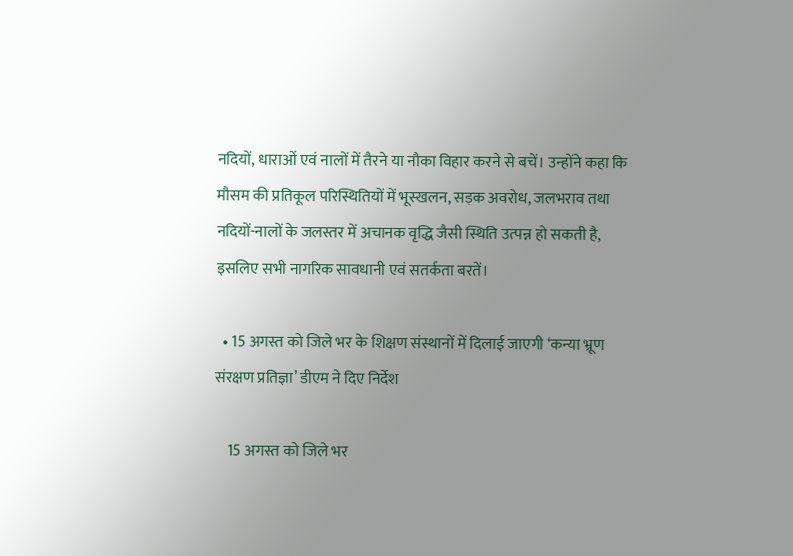नदियों, धाराओं एवं नालों में तैरने या नौका विहार करने से बचें। उन्होंने कहा कि मौसम की प्रतिकूल परिस्थितियों में भूस्खलन, सड़क अवरोध, जलभराव तथा नदियों-नालों के जलस्तर में अचानक वृद्धि जैसी स्थिति उत्पन्न हो सकती है, इसलिए सभी नागरिक सावधानी एवं सतर्कता बरतें।

  • 15 अगस्त को जिले भर के शिक्षण संस्थानों में दिलाई जाएगी ‘कन्या भ्रूण संरक्षण प्रतिज्ञा’ डीएम ने दिए निर्देश

    15 अगस्त को जिले भर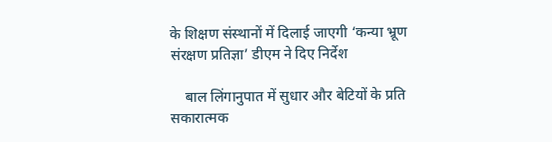के शिक्षण संस्थानों में दिलाई जाएगी ‘कन्या भ्रूण संरक्षण प्रतिज्ञा’ डीएम ने दिए निर्देश

    बाल लिंगानुपात में सुधार और बेटियों के प्रति सकारात्मक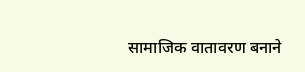सामाजिक वातावरण बनाने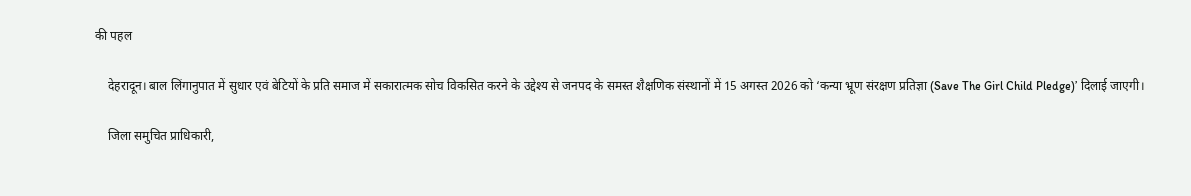की पहल

    देहरादून। बाल लिंगानुपात में सुधार एवं बेटियों के प्रति समाज में सकारात्मक सोच विकसित करने के उद्देश्य से जनपद के समस्त शैक्षणिक संस्थानों में 15 अगस्त 2026 को ‘कन्या भ्रूण संरक्षण प्रतिज्ञा (Save The Girl Child Pledge)’ दिलाई जाएगी।

    जिला समुचित प्राधिकारी,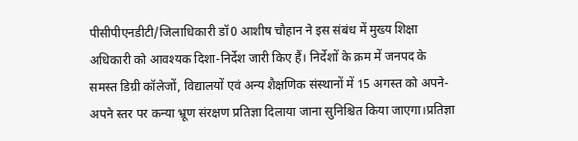पीसीपीएनडीटी/जिलाधिकारी डॉ0 आशीष चौहान ने इस संबंध में मुख्य शिक्षा अधिकारी को आवश्यक दिशा-निर्देश जारी किए हैं। निर्देशों के क्रम में जनपद के समस्त डिग्री कॉलेजों, विद्यालयों एवं अन्य शैक्षणिक संस्थानों में 15 अगस्त को अपने-अपने स्तर पर कन्या भ्रूण संरक्षण प्रतिज्ञा दिलाया जाना सुनिश्चित किया जाएगा।प्रतिज्ञा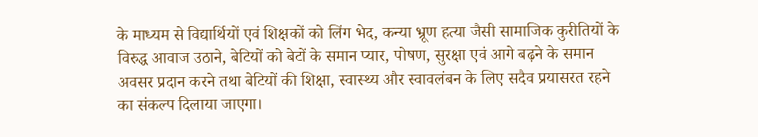के माध्यम से विद्यार्थियों एवं शिक्षकों को लिंग भेद, कन्या भ्रूण हत्या जैसी सामाजिक कुरीतियों के विरुद्ध आवाज उठाने, बेटियों को बेटों के समान प्यार, पोषण, सुरक्षा एवं आगे बढ़ने के समान अवसर प्रदान करने तथा बेटियों की शिक्षा, स्वास्थ्य और स्वावलंबन के लिए सदैव प्रयासरत रहने का संकल्प दिलाया जाएगा।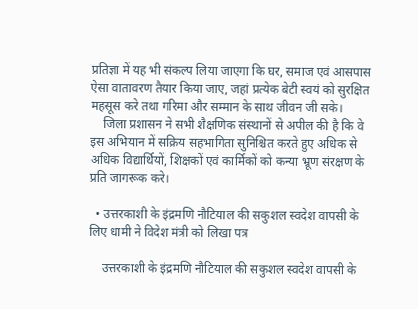प्रतिज्ञा में यह भी संकल्प लिया जाएगा कि घर, समाज एवं आसपास ऐसा वातावरण तैयार किया जाए, जहां प्रत्येक बेटी स्वयं को सुरक्षित महसूस करे तथा गरिमा और सम्मान के साथ जीवन जी सके।
    जिला प्रशासन ने सभी शैक्षणिक संस्थानों से अपील की है कि वे इस अभियान में सक्रिय सहभागिता सुनिश्चित करते हुए अधिक से अधिक विद्यार्थियों, शिक्षकों एवं कार्मिकों को कन्या भ्रूण संरक्षण के प्रति जागरूक करे।

  • उत्तरकाशी के इंद्रमणि नौटियाल की सकुशल स्वदेश वापसी के लिए धामी ने विदेश मंत्री को लिखा पत्र

    उत्तरकाशी के इंद्रमणि नौटियाल की सकुशल स्वदेश वापसी के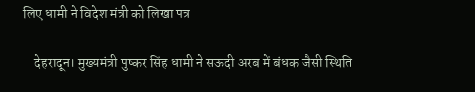लिए धामी ने विदेश मंत्री को लिखा पत्र

    देहरादून। मुख्यमंत्री पुष्कर सिंह धामी ने सऊदी अरब में बंधक जैसी स्थिति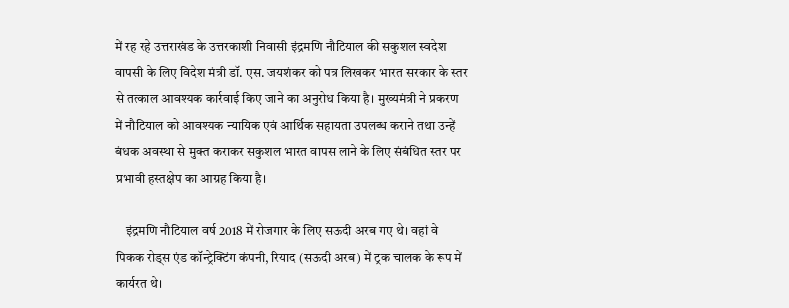में रह रहे उत्तराखंड के उत्तरकाशी निवासी इंद्रमणि नौटियाल की सकुशल स्वदेश वापसी के लिए विदेश मंत्री डॉ. एस. जयशंकर को पत्र लिखकर भारत सरकार के स्तर से तत्काल आवश्यक कार्रवाई किए जाने का अनुरोध किया है। मुख्यमंत्री ने प्रकरण में नौटियाल को आवश्यक न्यायिक एवं आर्थिक सहायता उपलब्ध कराने तथा उन्हें बंधक अवस्था से मुक्त कराकर सकुशल भारत वापस लाने के लिए संबंधित स्तर पर प्रभावी हस्तक्षेप का आग्रह किया है।

    इंद्रमणि नौटियाल वर्ष 2018 में रोजगार के लिए सऊदी अरब गए थे। वहां वे पिकक रोड्स एंड कॉन्ट्रेक्टिंग कंपनी, रियाद (सऊदी अरब) में ट्रक चालक के रूप में कार्यरत थे।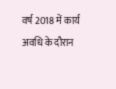वर्ष 2018 में कार्य अवधि के दौरान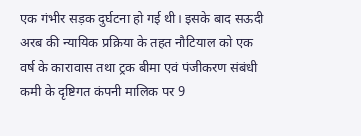एक गंभीर सड़क दुर्घटना हो गई थी। इसके बाद सऊदी अरब की न्यायिक प्रक्रिया के तहत नौटियाल को एक वर्ष के कारावास तथा ट्रक बीमा एवं पंजीकरण संबंधी कमी के दृष्टिगत कंपनी मालिक पर 9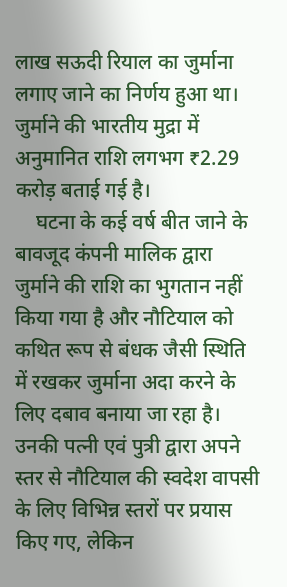लाख सऊदी रियाल का जुर्माना लगाए जाने का निर्णय हुआ था। जुर्माने की भारतीय मुद्रा में अनुमानित राशि लगभग ₹2.29 करोड़ बताई गई है।
    घटना के कई वर्ष बीत जाने के बावजूद कंपनी मालिक द्वारा जुर्माने की राशि का भुगतान नहीं किया गया है और नौटियाल को कथित रूप से बंधक जैसी स्थिति में रखकर जुर्माना अदा करने के लिए दबाव बनाया जा रहा है। उनकी पत्नी एवं पुत्री द्वारा अपने स्तर से नौटियाल की स्वदेश वापसी के लिए विभिन्न स्तरों पर प्रयास किए गए, लेकिन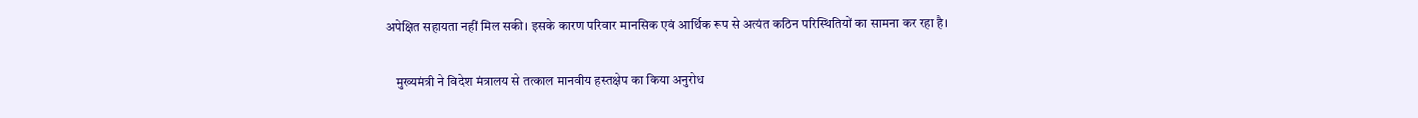अपेक्षित सहायता नहीं मिल सकी। इसके कारण परिवार मानसिक एवं आर्थिक रूप से अत्यंत कठिन परिस्थितियों का सामना कर रहा है।

    मुख्यमंत्री ने विदेश मंत्रालय से तत्काल मानवीय हस्तक्षेप का किया अनुरोध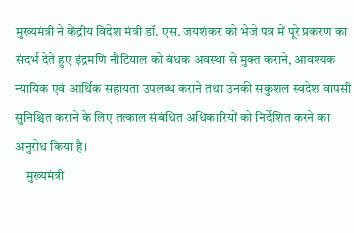मुख्यमंत्री ने केंद्रीय विदेश मंत्री डॉ. एस. जयशंकर को भेजे पत्र में पूरे प्रकरण का संदर्भ देते हुए इंद्रमणि नौटियाल को बंधक अवस्था से मुक्त कराने, आवश्यक न्यायिक एवं आर्थिक सहायता उपलब्ध कराने तथा उनकी सकुशल स्वदेश वापसी सुनिश्चित कराने के लिए तत्काल संबंधित अधिकारियों को निर्देशित करने का अनुरोध किया है।
    मुख्यमंत्री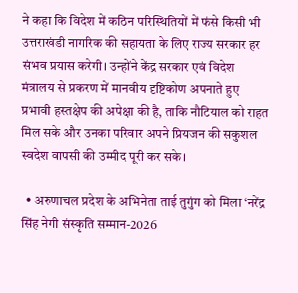ने कहा कि विदेश में कठिन परिस्थितियों में फंसे किसी भी उत्तराखंडी नागरिक की सहायता के लिए राज्य सरकार हर संभव प्रयास करेगी। उन्होंने केंद्र सरकार एवं विदेश मंत्रालय से प्रकरण में मानवीय दृष्टिकोण अपनाते हुए प्रभावी हस्तक्षेप की अपेक्षा की है, ताकि नौटियाल को राहत मिल सके और उनका परिवार अपने प्रियजन की सकुशल स्वदेश वापसी की उम्मीद पूरी कर सके।

  • अरुणाचल प्रदेश के अभिनेता ताई तुगुंग को मिला ‘नरेंद्र सिंह नेगी संस्कृति सम्मान-2026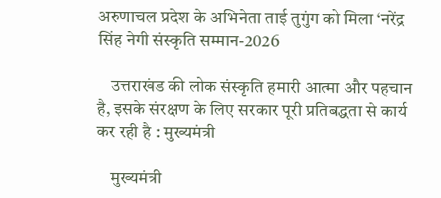अरुणाचल प्रदेश के अभिनेता ताई तुगुंग को मिला ‘नरेंद्र सिंह नेगी संस्कृति सम्मान-2026

    उत्तराखंड की लोक संस्कृति हमारी आत्मा और पहचान है, इसके संरक्षण के लिए सरकार पूरी प्रतिबद्धता से कार्य कर रही है : मुख्यमंत्री

    मुख्यमंत्री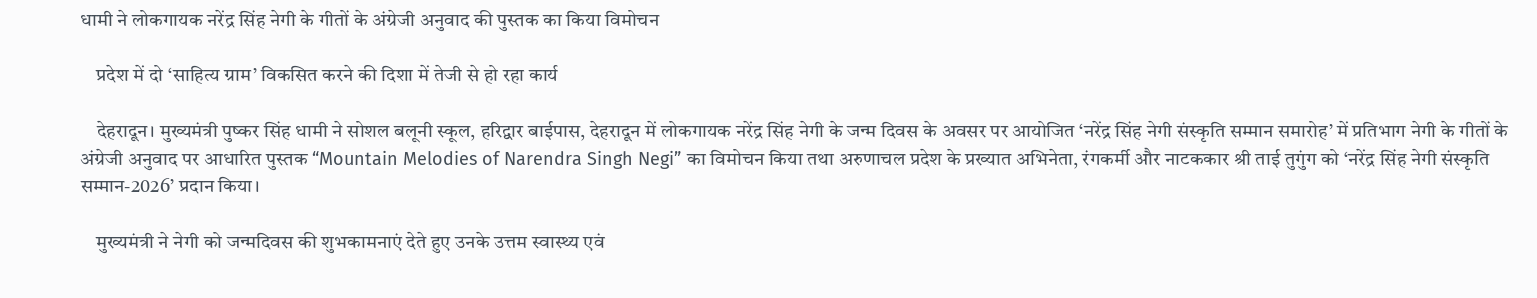धामी ने लोकगायक नरेंद्र सिंह नेगी के गीतों के अंग्रेजी अनुवाद की पुस्तक का किया विमोचन

    प्रदेश में दो ‘साहित्य ग्राम’ विकसित करने की दिशा में तेजी से हो रहा कार्य

    देहरादून। मुख्यमंत्री पुष्कर सिंह धामी ने सोशल बलूनी स्कूल, हरिद्वार बाईपास, देहरादून में लोकगायक नरेंद्र सिंह नेगी के जन्म दिवस के अवसर पर आयोजित ‘नरेंद्र सिंह नेगी संस्कृति सम्मान समारोह’ में प्रतिभाग नेगी के गीतों के अंग्रेजी अनुवाद पर आधारित पुस्तक “Mountain Melodies of Narendra Singh Negi” का विमोचन किया तथा अरुणाचल प्रदेश के प्रख्यात अभिनेता, रंगकर्मी और नाटककार श्री ताई तुगुंग को ‘नरेंद्र सिंह नेगी संस्कृति सम्मान-2026’ प्रदान किया।

    मुख्यमंत्री ने नेगी को जन्मदिवस की शुभकामनाएं देते हुए उनके उत्तम स्वास्थ्य एवं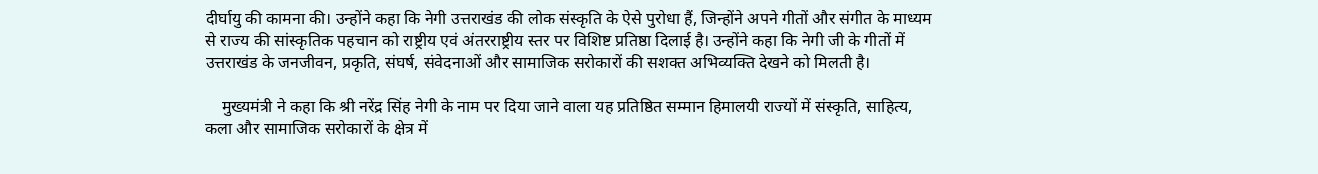दीर्घायु की कामना की। उन्होंने कहा कि नेगी उत्तराखंड की लोक संस्कृति के ऐसे पुरोधा हैं, जिन्होंने अपने गीतों और संगीत के माध्यम से राज्य की सांस्कृतिक पहचान को राष्ट्रीय एवं अंतरराष्ट्रीय स्तर पर विशिष्ट प्रतिष्ठा दिलाई है। उन्होंने कहा कि नेगी जी के गीतों में उत्तराखंड के जनजीवन, प्रकृति, संघर्ष, संवेदनाओं और सामाजिक सरोकारों की सशक्त अभिव्यक्ति देखने को मिलती है।

    मुख्यमंत्री ने कहा कि श्री नरेंद्र सिंह नेगी के नाम पर दिया जाने वाला यह प्रतिष्ठित सम्मान हिमालयी राज्यों में संस्कृति, साहित्य, कला और सामाजिक सरोकारों के क्षेत्र में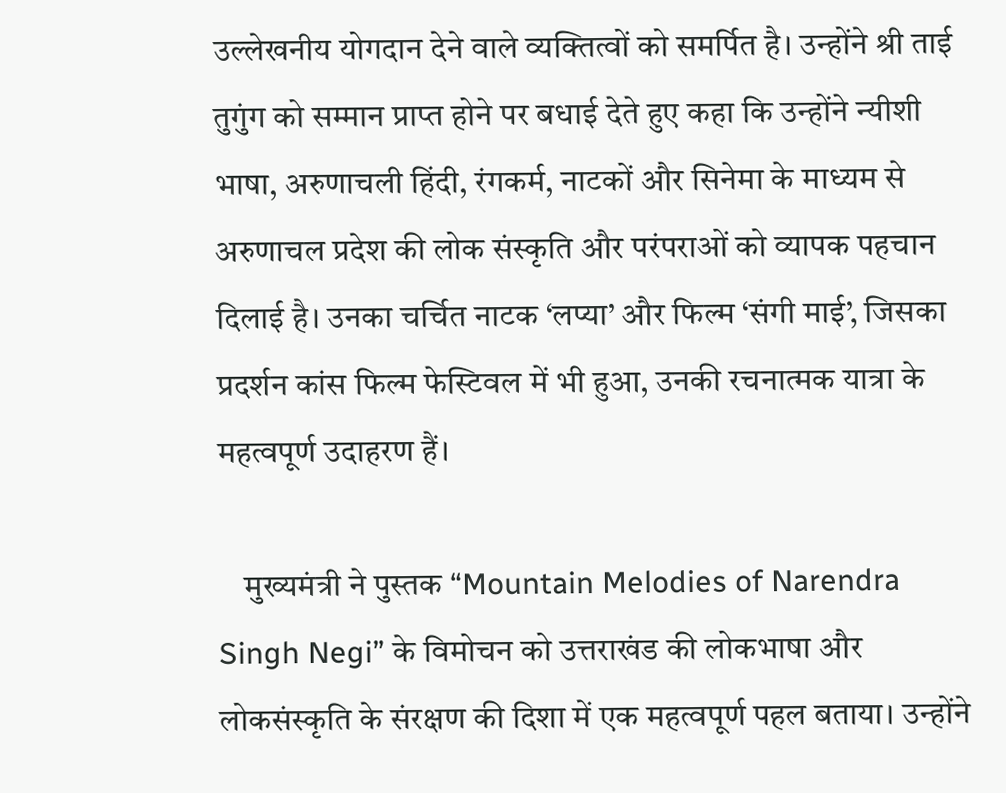उल्लेखनीय योगदान देने वाले व्यक्तित्वों को समर्पित है। उन्होंने श्री ताई तुगुंग को सम्मान प्राप्त होने पर बधाई देते हुए कहा कि उन्होंने न्यीशी भाषा, अरुणाचली हिंदी, रंगकर्म, नाटकों और सिनेमा के माध्यम से अरुणाचल प्रदेश की लोक संस्कृति और परंपराओं को व्यापक पहचान दिलाई है। उनका चर्चित नाटक ‘लप्या’ और फिल्म ‘संगी माई’, जिसका प्रदर्शन कांस फिल्म फेस्टिवल में भी हुआ, उनकी रचनात्मक यात्रा के महत्वपूर्ण उदाहरण हैं।

    मुख्यमंत्री ने पुस्तक “Mountain Melodies of Narendra Singh Negi” के विमोचन को उत्तराखंड की लोकभाषा और लोकसंस्कृति के संरक्षण की दिशा में एक महत्वपूर्ण पहल बताया। उन्होंने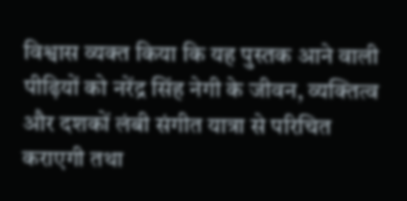विश्वास व्यक्त किया कि यह पुस्तक आने वाली पीढ़ियों को नरेंद्र सिंह नेगी के जीवन, व्यक्तित्व और दशकों लंबी संगीत यात्रा से परिचित कराएगी तथा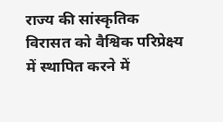राज्य की सांस्कृतिक विरासत को वैश्विक परिप्रेक्ष्य में स्थापित करने में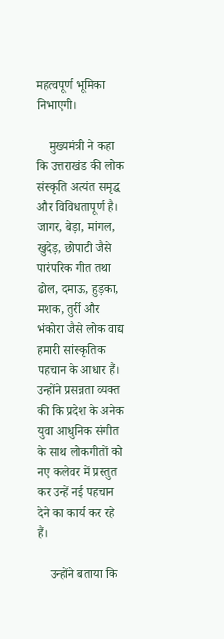महत्वपूर्ण भूमिका निभाएगी।

    मुख्यमंत्री ने कहा कि उत्तराखंड की लोक संस्कृति अत्यंत समृद्ध और विविधतापूर्ण है। जागर, बेड़ा, मांगल, खुदेड़, छोपाटी जैसे पारंपरिक गीत तथा ढोल, दमाऊ, हुड़का, मशक, तुर्री और भंकोरा जैसे लोक वाद्य हमारी सांस्कृतिक पहचान के आधार हैं। उन्होंने प्रसन्नता व्यक्त की कि प्रदेश के अनेक युवा आधुनिक संगीत के साथ लोकगीतों को नए कलेवर में प्रस्तुत कर उन्हें नई पहचान देने का कार्य कर रहे हैं।

    उन्होंने बताया कि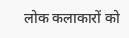लोक कलाकारों को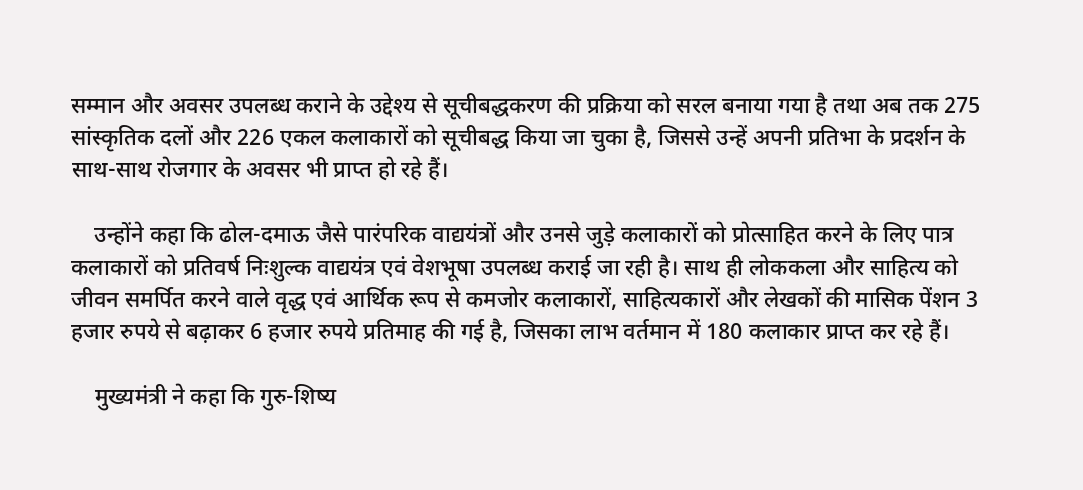सम्मान और अवसर उपलब्ध कराने के उद्देश्य से सूचीबद्धकरण की प्रक्रिया को सरल बनाया गया है तथा अब तक 275 सांस्कृतिक दलों और 226 एकल कलाकारों को सूचीबद्ध किया जा चुका है, जिससे उन्हें अपनी प्रतिभा के प्रदर्शन के साथ-साथ रोजगार के अवसर भी प्राप्त हो रहे हैं।

    उन्होंने कहा कि ढोल-दमाऊ जैसे पारंपरिक वाद्ययंत्रों और उनसे जुड़े कलाकारों को प्रोत्साहित करने के लिए पात्र कलाकारों को प्रतिवर्ष निःशुल्क वाद्ययंत्र एवं वेशभूषा उपलब्ध कराई जा रही है। साथ ही लोककला और साहित्य को जीवन समर्पित करने वाले वृद्ध एवं आर्थिक रूप से कमजोर कलाकारों, साहित्यकारों और लेखकों की मासिक पेंशन 3 हजार रुपये से बढ़ाकर 6 हजार रुपये प्रतिमाह की गई है, जिसका लाभ वर्तमान में 180 कलाकार प्राप्त कर रहे हैं।

    मुख्यमंत्री ने कहा कि गुरु-शिष्य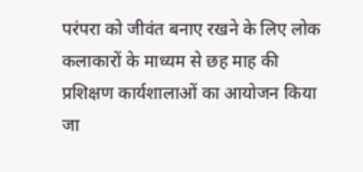परंपरा को जीवंत बनाए रखने के लिए लोक कलाकारों के माध्यम से छह माह की प्रशिक्षण कार्यशालाओं का आयोजन किया जा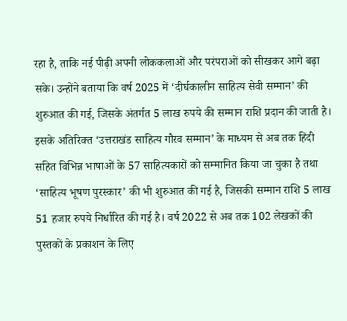रहा है, ताकि नई पीढ़ी अपनी लोककलाओं और परंपराओं को सीखकर आगे बढ़ा सके। उन्होंने बताया कि वर्ष 2025 में ‘दीर्घकालीन साहित्य सेवी सम्मान’ की शुरुआत की गई, जिसके अंतर्गत 5 लाख रुपये की सम्मान राशि प्रदान की जाती है। इसके अतिरिक्त ‘उत्तराखंड साहित्य गौरव सम्मान’ के माध्यम से अब तक हिंदी सहित विभिन्न भाषाओं के 57 साहित्यकारों को सम्मानित किया जा चुका है तथा ‘साहित्य भूषण पुरस्कार’ की भी शुरुआत की गई है, जिसकी सम्मान राशि 5 लाख 51 हजार रुपये निर्धारित की गई है। वर्ष 2022 से अब तक 102 लेखकों की पुस्तकों के प्रकाशन के लिए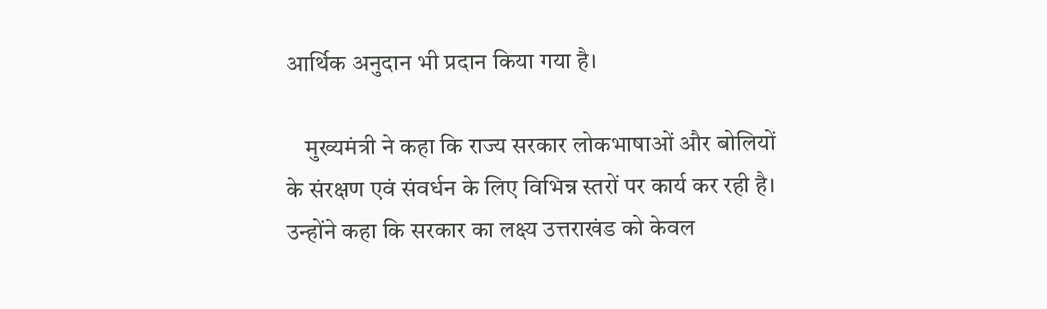आर्थिक अनुदान भी प्रदान किया गया है।

    मुख्यमंत्री ने कहा कि राज्य सरकार लोकभाषाओं और बोलियों के संरक्षण एवं संवर्धन के लिए विभिन्न स्तरों पर कार्य कर रही है। उन्होंने कहा कि सरकार का लक्ष्य उत्तराखंड को केवल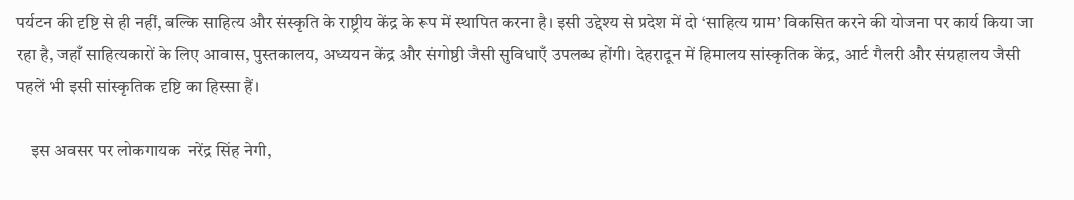पर्यटन की दृष्टि से ही नहीं, बल्कि साहित्य और संस्कृति के राष्ट्रीय केंद्र के रूप में स्थापित करना है। इसी उद्देश्य से प्रदेश में दो ‘साहित्य ग्राम’ विकसित करने की योजना पर कार्य किया जा रहा है, जहाँ साहित्यकारों के लिए आवास, पुस्तकालय, अध्ययन केंद्र और संगोष्ठी जैसी सुविधाएँ उपलब्ध होंगी। देहरादून में हिमालय सांस्कृतिक केंद्र, आर्ट गैलरी और संग्रहालय जैसी पहलें भी इसी सांस्कृतिक दृष्टि का हिस्सा हैं।

    इस अवसर पर लोकगायक  नरेंद्र सिंह नेगी,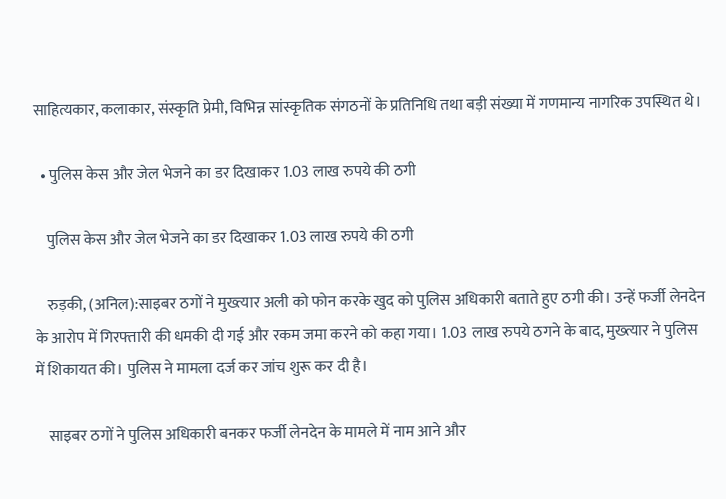साहित्यकार, कलाकार, संस्कृति प्रेमी, विभिन्न सांस्कृतिक संगठनों के प्रतिनिधि तथा बड़ी संख्या में गणमान्य नागरिक उपस्थित थे।

  • पुलिस केस और जेल भेजने का डर दिखाकर 1.03 लाख रुपये की ठगी

    पुलिस केस और जेल भेजने का डर दिखाकर 1.03 लाख रुपये की ठगी

    रुड़की, (अनिल):साइबर ठगों ने मुख्त्यार अली को फोन करके खुद को पुलिस अधिकारी बताते हुए ठगी की। उन्हें फर्जी लेनदेन के आरोप में गिरफ्तारी की धमकी दी गई और रकम जमा करने को कहा गया। 1.03 लाख रुपये ठगने के बाद, मुख्त्यार ने पुलिस में शिकायत की। पुलिस ने मामला दर्ज कर जांच शुरू कर दी है।

    साइबर ठगों ने पुलिस अधिकारी बनकर फर्जी लेनदेन के मामले में नाम आने और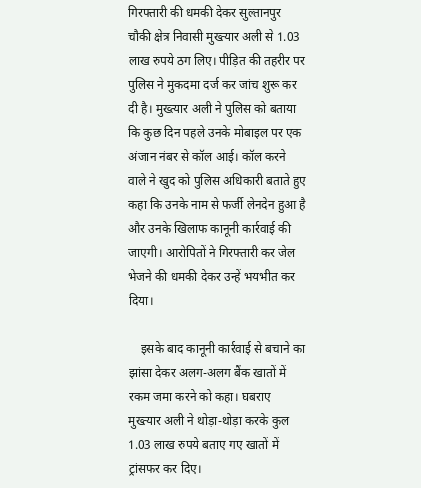गिरफ्तारी की धमकी देकर सुल्तानपुर चौकी क्षेत्र निवासी मुख्त्यार अली से 1.03 लाख रुपये ठग लिए। पीड़ित की तहरीर पर पुलिस ने मुकदमा दर्ज कर जांच शुरू कर दी है। मुख्त्यार अली ने पुलिस को बताया कि कुछ दिन पहले उनके मोबाइल पर एक अंजान नंबर से कॉल आई। कॉल करने वाले ने खुद को पुलिस अधिकारी बताते हुए कहा कि उनके नाम से फर्जी लेनदेन हुआ है और उनके खिलाफ कानूनी कार्रवाई की जाएगी। आरोपितों ने गिरफ्तारी कर जेल भेजने की धमकी देकर उन्हें भयभीत कर दिया।

    इसके बाद कानूनी कार्रवाई से बचाने का झांसा देकर अलग-अलग बैंक खातों में रकम जमा करने को कहा। घबराए मुख्त्यार अली ने थोड़ा-थोड़ा करके कुल 1.03 लाख रुपये बताए गए खातों में ट्रांसफर कर दिए।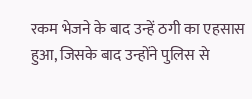रकम भेजने के बाद उन्हें ठगी का एहसास हुआ, जिसके बाद उन्होंने पुलिस से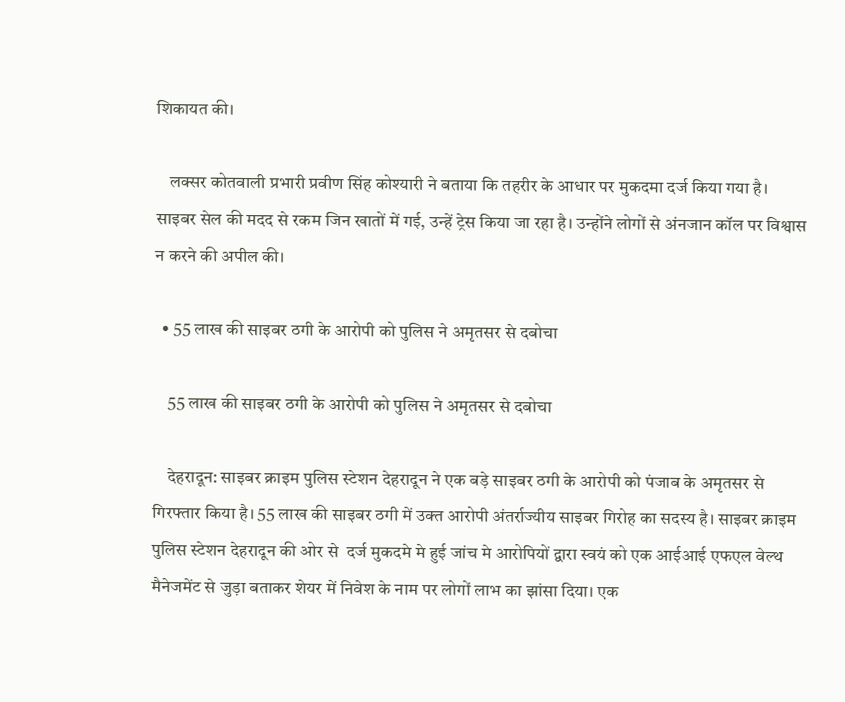शिकायत की।

    लक्सर कोतवाली प्रभारी प्रवीण सिंह कोश्यारी ने बताया कि तहरीर के आधार पर मुकदमा दर्ज किया गया है। साइबर सेल की मदद से रकम जिन खातों में गई, उन्हें ट्रेस किया जा रहा है। उन्होंने लोगों से अंनजान कॉल पर विश्वास न करने की अपील की।

  • 55 लाख की साइबर ठगी के आरोपी को पुलिस ने अमृतसर से दबोचा

    55 लाख की साइबर ठगी के आरोपी को पुलिस ने अमृतसर से दबोचा

    देहरादून: साइबर क्राइम पुलिस स्टेशन देहरादून ने एक बड़े साइबर ठगी के आरोपी को पंजाब के अमृतसर से गिरफ्तार किया है। 55 लाख की साइबर ठगी में उक्त आरोपी अंतर्राज्यीय साइबर गिरोह का सदस्य है। साइबर क्राइम पुलिस स्टेशन देहरादून की ओर से  दर्ज मुकदमे मे हुई जांच मे आरोपियों द्वारा स्वयं को एक आईआई एफएल वेल्थ मैनेजमेंट से जुड़ा बताकर शेयर में निवेश के नाम पर लोगों लाभ का झांसा दिया। एक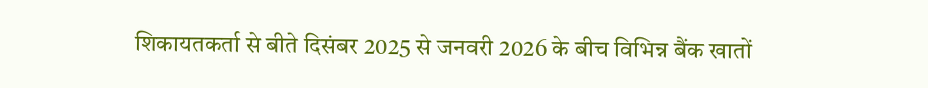शिकायतकर्ता से बीते दिसंबर 2025 से जनवरी 2026 के बीच विभिन्न बैंक खातों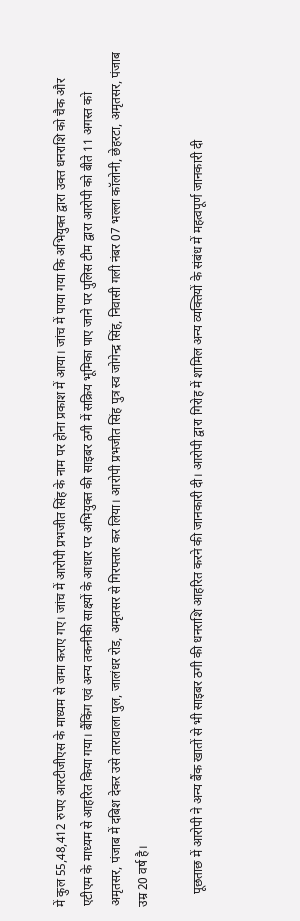में कुल 55,48,412 रुपए आरटीजीएस के माध्यम से जमा कराए गए। जांच में आरोपी प्रभजीत सिंह के नाम पर होना प्रकाश में आया। जांच में पाया गया कि अभियुक्त द्वारा उक्त धनराशि को चैक और एटीएम के माध्यम से आहरित किया गया। बैंकिंग एवं अन्य तकनीकी साक्ष्यों के आधार पर अभियुक्त की साइबर ठगी में सक्रिय भूमिका पाए जाने पर पुलिस टीम द्वारा आरोपी को बीते 11 अगस्त को अमृतसर, पंजाब में दबिश देकर उसे तारावाला पुल, जालंधर रोड, अमृतसर से गिरफ्तार कर लिया। आरोपी प्रभजीत सिंह पुत्र स्व जोगेन्द्र सिंह, निवासी गली नंबर 07 भल्ला कॉलोनी, छेहरटा, अमृतसर, पंजाब उम्र 20 वर्ष है।

    पूछताछ में आरोपी ने अन्य बैंक खातों से भी साइबर ठगी की धनराशि आहरित करने की जानकारी दी। आरोपी द्वारा गिरोह में शामिल अन्य व्यक्तियों के संबंध में महत्वपूर्ण जानकारी दी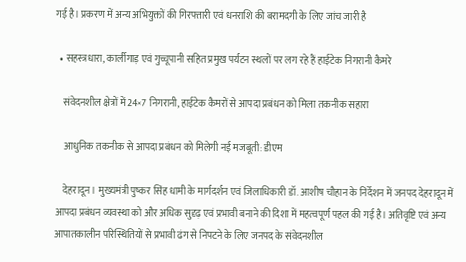गई है। प्रकरण में अन्य अभियुक्तों की गिरफ्तारी एवं धनराशि की बरामदगी के लिए जांच जारी है

  • सहस्त्रधारा, कार्लीगाड़ एवं गुच्चूपानी सहित प्रमुख पर्यटन स्थलों पर लग रहे हैं हाईटेक निगरानी कैमरे

    संवेदनशील क्षेत्रों में 24×7 निगरानी, हाईटेक कैमरों से आपदा प्रबंधन को मिला तकनीक सहारा

    आधुनिक तकनीक से आपदा प्रबंधन को मिलेगी नई मजबूती: डीएम

    देहरादून। मुख्यमंत्री पुष्कर सिंह धामी के मार्गदर्शन एवं जिलाधिकारी डॉ. आशीष चौहान के निर्देशन में जनपद देहरादून में आपदा प्रबंधन व्यवस्था को और अधिक सुदृढ़ एवं प्रभावी बनाने की दिशा में महत्वपूर्ण पहल की गई है। अतिवृष्टि एवं अन्य आपातकालीन परिस्थितियों से प्रभावी ढंग से निपटने के लिए जनपद के संवेदनशील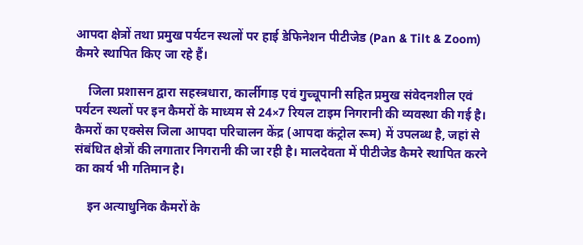आपदा क्षेत्रों तथा प्रमुख पर्यटन स्थलों पर हाई डेफिनेशन पीटीजेड (Pan & Tilt & Zoom) कैमरे स्थापित किए जा रहे हैं।

    जिला प्रशासन द्वारा सहस्त्रधारा, कार्लीगाड़ एवं गुच्चूपानी सहित प्रमुख संवेदनशील एवं पर्यटन स्थलों पर इन कैमरों के माध्यम से 24×7 रियल टाइम निगरानी की व्यवस्था की गई है। कैमरों का एक्सेस जिला आपदा परिचालन केंद्र (आपदा कंट्रोल रूम) में उपलब्ध है, जहां से संबंधित क्षेत्रों की लगातार निगरानी की जा रही है। मालदेवता में पीटीजेड कैमरे स्थापित करने का कार्य भी गतिमान है।

    इन अत्याधुनिक कैमरों के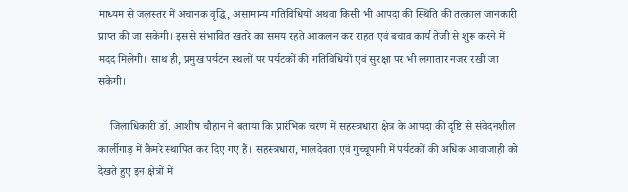माध्यम से जलस्तर में अचानक वृद्धि, असामान्य गतिविधियों अथवा किसी भी आपदा की स्थिति की तत्काल जानकारी प्राप्त की जा सकेगी। इससे संभावित खतरे का समय रहते आकलन कर राहत एवं बचाव कार्य तेजी से शुरू करने में मदद मिलेगी। साथ ही, प्रमुख पर्यटन स्थलों पर पर्यटकों की गतिविधियों एवं सुरक्षा पर भी लगातार नजर रखी जा सकेगी।

    जिलाधिकारी डॉ. आशीष चौहान ने बताया कि प्रारंभिक चरण में सहस्त्रधारा क्षेत्र के आपदा की दृष्टि से संवेदनशील कार्लीगाड़ में कैमरे स्थापित कर दिए गए हैं। सहस्त्रधारा, मालदेवता एवं गुच्चूपानी में पर्यटकों की अधिक आवाजाही को देखते हुए इन क्षेत्रों में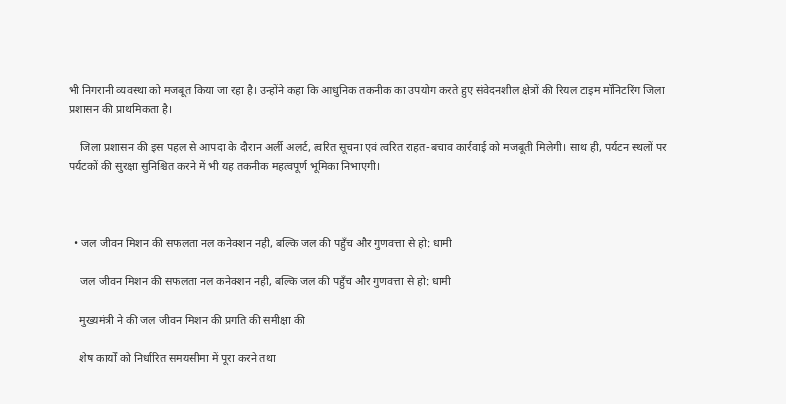भी निगरानी व्यवस्था को मजबूत किया जा रहा है। उन्होंने कहा कि आधुनिक तकनीक का उपयोग करते हुए संवेदनशील क्षेत्रों की रियल टाइम मॉनिटरिंग जिला प्रशासन की प्राथमिकता है।

    जिला प्रशासन की इस पहल से आपदा के दौरान अर्ली अलर्ट, त्वरित सूचना एवं त्वरित राहत-बचाव कार्रवाई को मजबूती मिलेगी। साथ ही, पर्यटन स्थलों पर पर्यटकों की सुरक्षा सुनिश्चित करने में भी यह तकनीक महत्वपूर्ण भूमिका निभाएगी।



  • जल जीवन मिशन की सफलता नल कनेक्शन नही, बल्कि जल की पहुँच और गुणवत्ता से हो: धामी

    जल जीवन मिशन की सफलता नल कनेक्शन नही, बल्कि जल की पहुँच और गुणवत्ता से हो: धामी

    मुख्यमंत्री ने की जल जीवन मिशन की प्रगति की समीक्षा की

    शेष कार्यों को निर्धारित समयसीमा में पूरा करने तथा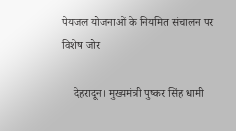पेयजल योजनाओं के नियमित संचालन पर विशेष जोर

    देहरादून। मुख्यमंत्री पुष्कर सिंह धामी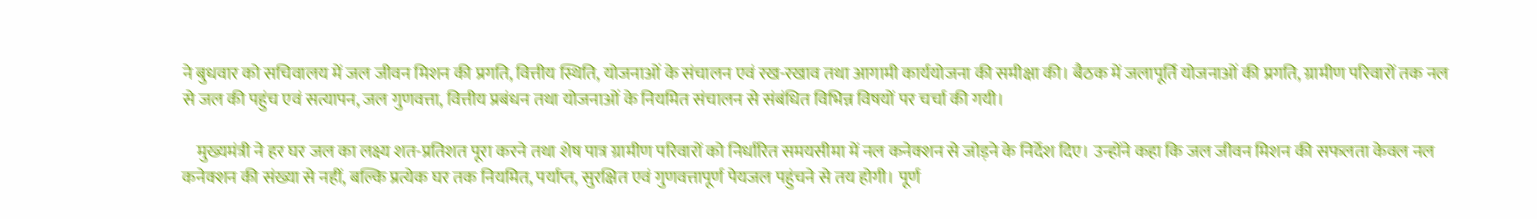ने बुधवार को सचिवालय में जल जीवन मिशन की प्रगति, वित्तीय स्थिति, योजनाओं के संचालन एवं रख-रखाव तथा आगामी कार्ययोजना की समीक्षा की। बैठक में जलापूर्ति योजनाओं की प्रगति, ग्रामीण परिवारों तक नल से जल की पहुंच एवं सत्यापन, जल गुणवत्ता, वित्तीय प्रबंधन तथा योजनाओं के नियमित संचालन से संबंधित विभिन्न विषयों पर चर्चा की गयी।

    मुख्यमंत्री ने हर घर जल का लक्ष्य शत-प्रतिशत पूरा करने तथा शेष पात्र ग्रामीण परिवारों को निर्धारित समयसीमा में नल कनेक्शन से जोड़ने के निर्देश दिए। उन्होंने कहा कि जल जीवन मिशन की सफलता केवल नल कनेक्शन की संख्या से नहीं, बल्कि प्रत्येक घर तक नियमित, पर्याप्त, सुरक्षित एवं गुणवत्तापूर्ण पेयजल पहुंचने से तय होगी। पूर्ण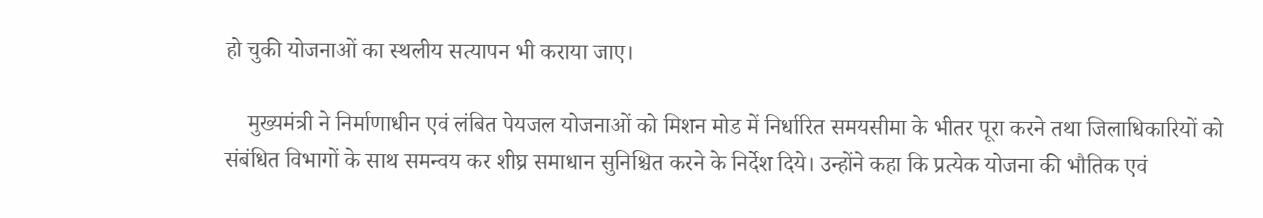हो चुकी योजनाओं का स्थलीय सत्यापन भी कराया जाए।

    मुख्यमंत्री ने निर्माणाधीन एवं लंबित पेयजल योजनाओं को मिशन मोड में निर्धारित समयसीमा के भीतर पूरा करने तथा जिलाधिकारियों को संबंधित विभागों के साथ समन्वय कर शीघ्र समाधान सुनिश्चित करने के निर्देश दिये। उन्होंने कहा कि प्रत्येक योजना की भौतिक एवं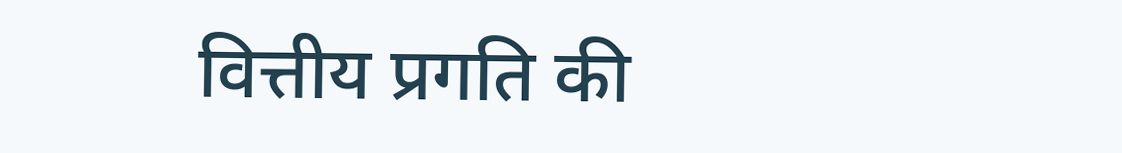वित्तीय प्रगति की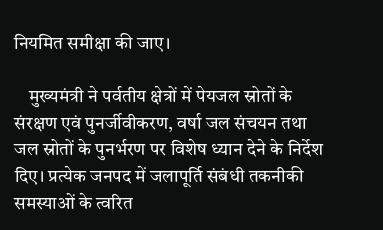नियमित समीक्षा की जाए।

    मुख्यमंत्री ने पर्वतीय क्षेत्रों में पेयजल स्रोतों के संरक्षण एवं पुनर्जीवीकरण, वर्षा जल संचयन तथा जल स्रोतों के पुनर्भरण पर विशेष ध्यान देने के निर्देश दिए। प्रत्येक जनपद में जलापूर्ति संबंधी तकनीकी समस्याओं के त्वरित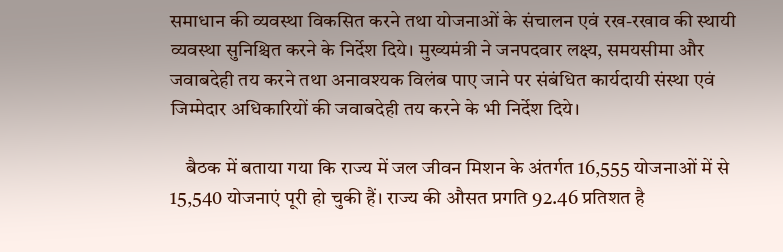समाधान की व्यवस्था विकसित करने तथा योजनाओं के संचालन एवं रख-रखाव की स्थायी व्यवस्था सुनिश्चित करने के निर्देश दिये। मुख्यमंत्री ने जनपदवार लक्ष्य, समयसीमा और जवाबदेही तय करने तथा अनावश्यक विलंब पाए जाने पर संबंधित कार्यदायी संस्था एवं जिम्मेदार अधिकारियों की जवाबदेही तय करने के भी निर्देश दिये।

    बैठक में बताया गया कि राज्य में जल जीवन मिशन के अंतर्गत 16,555 योजनाओं में से 15,540 योजनाएं पूरी हो चुकी हैं। राज्य की औसत प्रगति 92.46 प्रतिशत है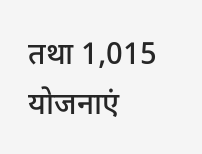तथा 1,015 योजनाएं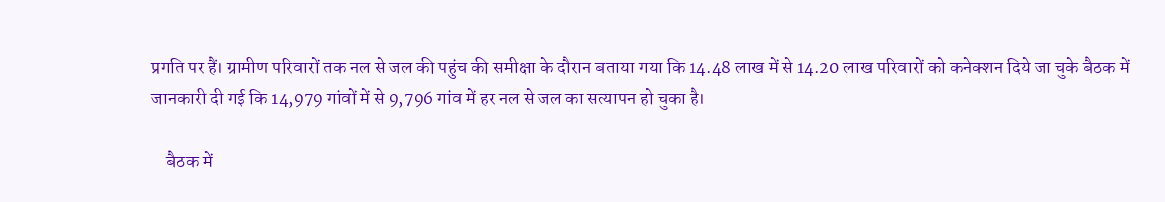प्रगति पर हैं। ग्रामीण परिवारों तक नल से जल की पहुंच की समीक्षा के दौरान बताया गया कि 14.48 लाख में से 14.20 लाख परिवारों को कनेक्शन दिये जा चुके बैठक में जानकारी दी गई कि 14,979 गांवों में से 9,796 गांव में हर नल से जल का सत्यापन हो चुका है।

    बैठक में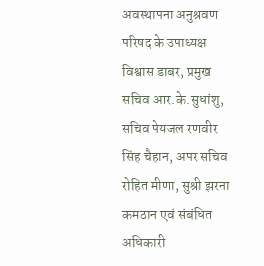अवस्थापना अनुश्रवण परिषद के उपाध्यक्ष विश्वास डाबर, प्रमुख सचिव आर.के.सुधांशु, सचिव पेयजल रणवीर सिंह चैहान, अपर सचिव  रोहित मीणा, सुश्री झरना कमठान एवं संबंधित अधिकारी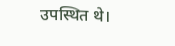उपस्थित थे।